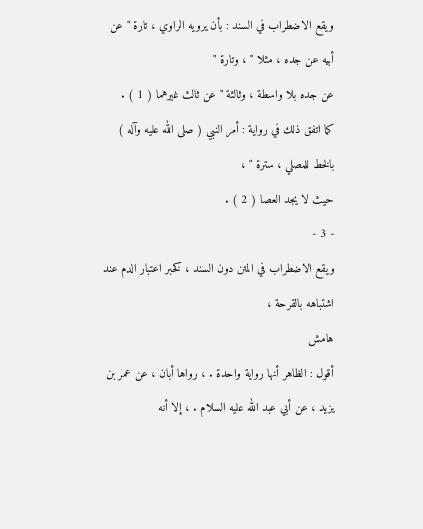ويقع الاضطراب في السند : بأن يرويه الراوي ، تارة " عن أبيه عن جده ، مثلا " ، وتارة "
عن جده بلا واسطة ، وثالثة " عن ثالث غيرهما ( 1 ) .
كما اتفق ذلك في رواية : أمر النبي ( صلى الله عليه وآله ) بالخط للمصلي ، سترة " ،
حيث لا يجد العصا ( 2 ) .
- 3 -
ويقع الاضطراب في المتن دون السند ، كخبر اعتبار الدم عند اشتباهه بالقرحة ،
هامش
أقول : الظاهر أنها رواية واحدة . ، رواها أبان ، عن عمر بن يزيد ، عن أبي عبد الله عليه السلام . ، إلا أنه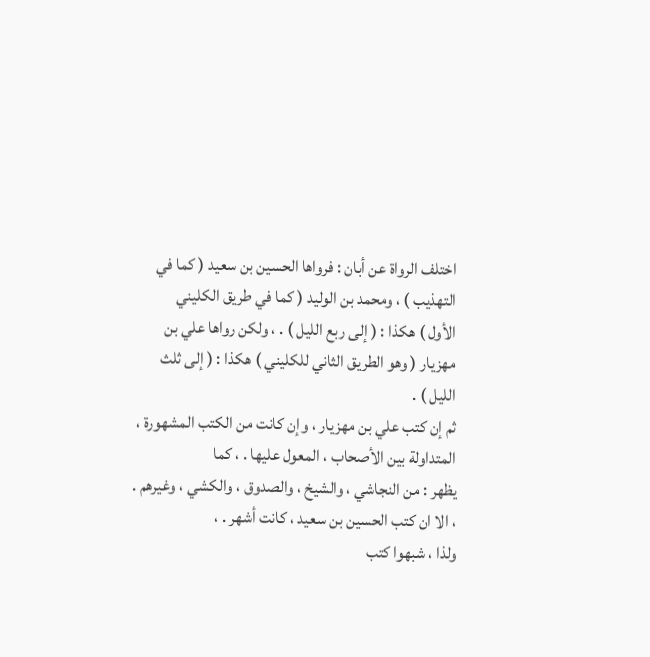اختلف الرواة عن أبان : فرواها الحسين بن سعيد ( كما في التهذيب ) ، ومحمد بن الوليد ( كما في طريق الكليني
الأول ) هكذا : ( إلى ربع الليل ) . ، ولكن رواها علي بن مهزيار ( وهو الطريق الثاني للكليني ) هكذا : ( إلى ثلث
الليل ) .
ثم إن كتب علي بن مهزيار ، وإن كانت من الكتب المشهورة ، المتداولة بين الأصحاب ، المعول عليها . ، كما
يظهر : من النجاشي ، والشيخ ، والصدوق ، والكشي ، وغيرهم . ، الا ان كتب الحسين بن سعيد ، كانت أشهر . ،
ولذا ، شبهوا كتب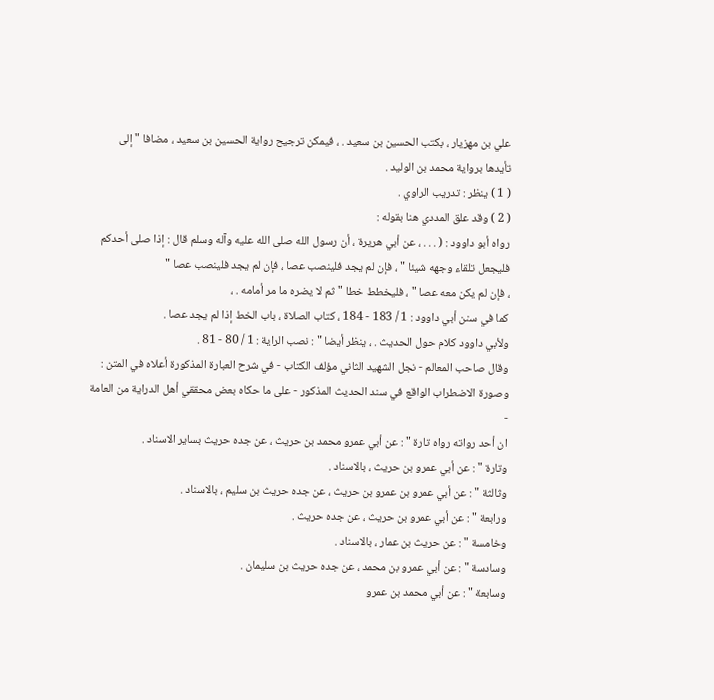علي بن مهزيار ، بكتب الحسين بن سعيد . ، فيمكن ترجيح رواية الحسين بن سعيد ، مضافا " إلى
تأيدها برواية محمد بن الوليد .
( 1 ) ينظر : تدريب الراوي .
( 2 ) وقد علق المددي هنا بقوله :
رواه أبو داوود : ( . . . ، عن أبي هريرة ، أن رسول الله صلى الله عليه وآله وسلم قال : إذا صلى أحدكم
فليجعل تلقاء وجهه شيئا " ، فإن لم يجد فلينصب عصا ، فإن لم يجد فلينصب عصا "
، فإن لم يكن معه عصا " ، فليخطط خطا " ثم لا يضره ما مر أمامه . ،
كما في سنن أبي داوود : 1 / 183 - 184 ، كتاب الصلاة ، باب الخط إذا لم يجد عصا .
ولأبي داوود كلام حول الحديث . ، ينظر أيضا " : نصب الراية : 1 / 80 - 81 .
وقال صاحب المعالم - نجل الشهيد الثاني مؤلف الكتاب - في شرح العبارة المذكورة أعلاه في المتن :
وصورة الاضطراب الواقع في سند الحديث المذكور - على ما حكاه بعض محققي أهل الدراية من العامة -
ان أحد رواته رواه تارة " : عن أبي عمرو محمد بن حريث ، عن جده حريث بساير الاسناد .
وتارة " : عن أبي عمرو بن حريث ، بالاسناد .
وثالثة " : عن أبي عمرو بن عمرو بن حريث ، عن جده حريث بن سليم ، بالاسناد .
ورابعة " : عن أبي عمرو بن حريث ، عن جده حريث .
وخامسة " : عن حريث بن عمار ، بالاسناد .
وسادسة " : عن أبي عمرو بن محمد ، عن جده حريث بن سليمان .
وسابعة " : عن أبي محمد بن عمرو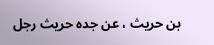بن حريث ، عن جده حريث رجل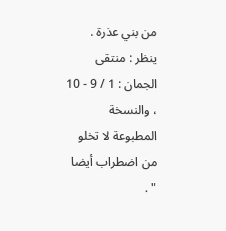من بني عذرة .
ينظر : منتقى الجمان : 1 / 9 - 10 ، والنسخة المطبوعة لا تخلو من اضطراب أيضا " .